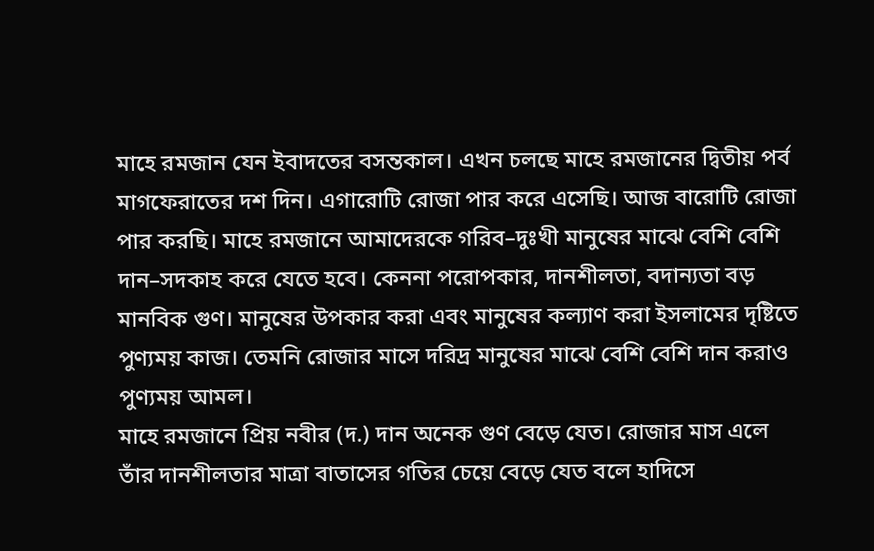মাহে রমজান যেন ইবাদতের বসন্তকাল। এখন চলছে মাহে রমজানের দ্বিতীয় পর্ব মাগফেরাতের দশ দিন। এগারোটি রোজা পার করে এসেছি। আজ বারোটি রোজা পার করছি। মাহে রমজানে আমাদেরকে গরিব–দুঃখী মানুষের মাঝে বেশি বেশি দান–সদকাহ করে যেতে হবে। কেননা পরোপকার, দানশীলতা, বদান্যতা বড় মানবিক গুণ। মানুষের উপকার করা এবং মানুষের কল্যাণ করা ইসলামের দৃষ্টিতে পুণ্যময় কাজ। তেমনি রোজার মাসে দরিদ্র মানুষের মাঝে বেশি বেশি দান করাও পুণ্যময় আমল।
মাহে রমজানে প্রিয় নবীর (দ.) দান অনেক গুণ বেড়ে যেত। রোজার মাস এলে তাঁর দানশীলতার মাত্রা বাতাসের গতির চেয়ে বেড়ে যেত বলে হাদিসে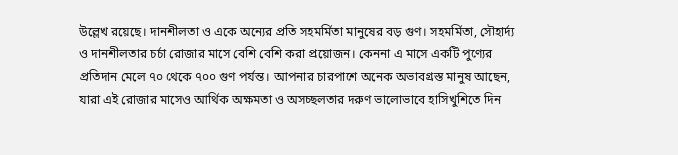উল্লেখ রয়েছে। দানশীলতা ও একে অন্যের প্রতি সহমর্মিতা মানুষের বড় গুণ। সহমর্মিতা, সৌহার্দ্য ও দানশীলতার চর্চা রোজার মাসে বেশি বেশি করা প্রয়োজন। কেননা এ মাসে একটি পুণ্যের প্রতিদান মেলে ৭০ থেকে ৭০০ গুণ পর্যন্ত। আপনার চারপাশে অনেক অভাবগ্রস্ত মানুষ আছেন, যারা এই রোজার মাসেও আর্থিক অক্ষমতা ও অসচ্ছলতার দরুণ ভালোভাবে হাসিখুশিতে দিন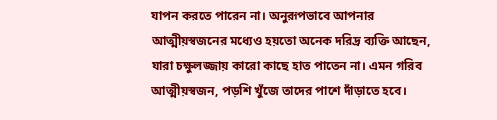যাপন করতে পারেন না। অনুরূপভাবে আপনার আত্মীয়স্বজনের মধ্যেও হয়তো অনেক দরিদ্র ব্যক্তি আছেন, যারা চক্ষুলজ্জায় কারো কাছে হাত পাতেন না। এমন গরিব আত্মীয়স্বজন, পড়শি খুঁজে তাদের পাশে দাঁড়াতে হবে।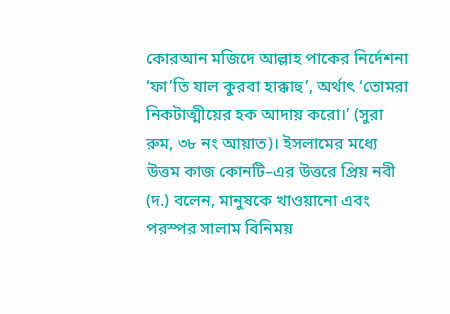কোরআন মজিদে আল্লাহ পাকের নির্দেশনা ‘ফা’তি যাল কুরবা হাক্কাহু’, অর্থাৎ ‘তোমরা নিকটাত্মীয়ের হক আদায় করো।’ (সুরা রুম, ৩৮ নং আয়াত)। ইসলামের মধ্যে উত্তম কাজ কোনটি–এর উত্তরে প্রিয় নবী (দ.) বলেন, মানুষকে খাওয়ানো এবং পরস্পর সালাম বিনিময়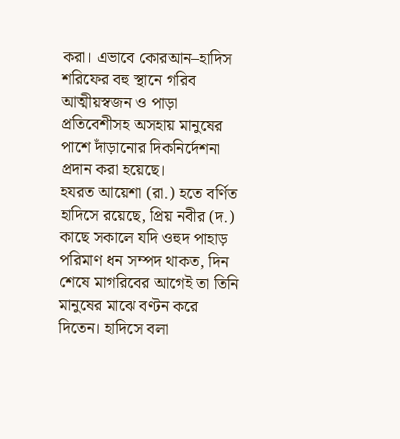করা। এভাবে কোরআন–হাদিস শরিফের বহু স্থানে গরিব আত্মীয়স্বজন ও পাড়া প্রতিবেশীসহ অসহায় মানুষের পাশে দাঁড়ানোর দিকনির্দেশনা প্রদান করা হয়েছে।
হযরত আয়েশা (রা.) হতে বর্ণিত হাদিসে রয়েছে, প্রিয় নবীর (দ.) কাছে সকালে যদি ওহুদ পাহাড় পরিমাণ ধন সম্পদ থাকত, দিন শেষে মাগরিবের আগেই তা তিনি মানুষের মাঝে বণ্টন করে দিতেন। হাদিসে বলা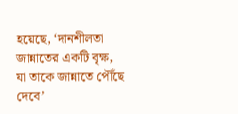হয়েছে, ‘দানশীলতা জান্নাতের একটি বৃক্ষ, যা তাকে জান্নাতে পৌঁছে দেবে’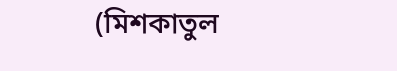(মিশকাতুল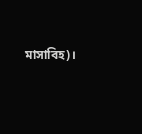মাসাবিহ)।